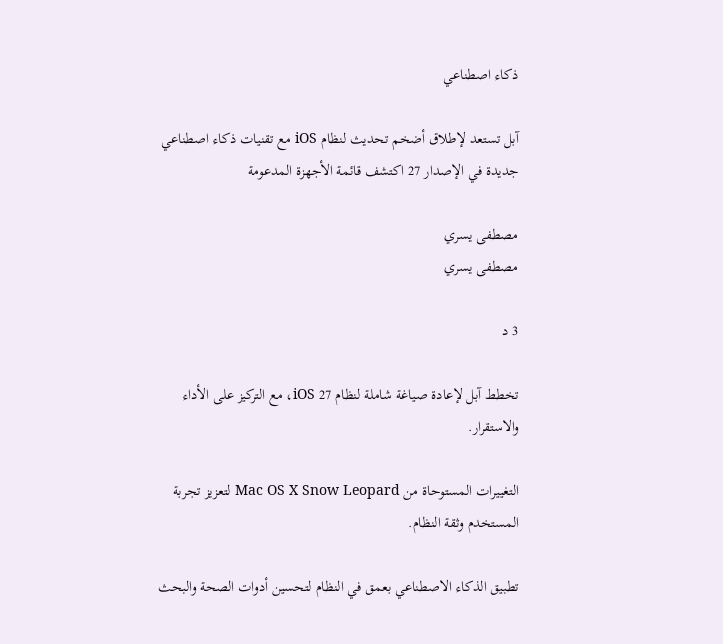ذكاء اصطناعي

آبل تستعد لإطلاق أضخم تحديث لنظام iOS مع تقنيات ذكاء اصطناعي جديدة في الإصدار 27 اكتشف قائمة الأجهزة المدعومة

مصطفى يسري
مصطفى يسري

3 د

تخطط آبل لإعادة صياغة شاملة لنظام iOS 27، مع التركيز على الأداء والاستقرار.

التغييرات المستوحاة من Mac OS X Snow Leopard لتعزيز تجربة المستخدم وثقة النظام.

تطبيق الذكاء الاصطناعي بعمق في النظام لتحسين أدوات الصحة والبحث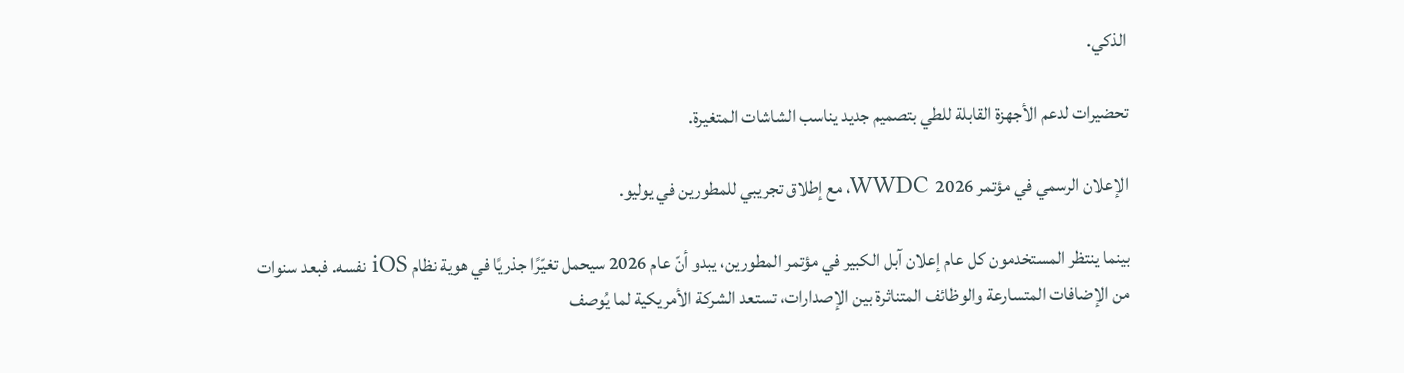الذكي.

تحضيرات لدعم الأجهزة القابلة للطي بتصميم جديد يناسب الشاشات المتغيرة.

الإعلان الرسمي في مؤتمر WWDC 2026، مع إطلاق تجريبي للمطورين في يوليو.

بينما ينتظر المستخدمون كل عام إعلان آبل الكبير في مؤتمر المطورين، يبدو أنّ عام 2026 سيحمل تغيّرًا جذريًا في هوية نظام iOS نفسه. فبعد سنوات من الإضافات المتسارعة والوظائف المتناثرة بين الإصدارات، تستعد الشركة الأمريكية لما يُوصف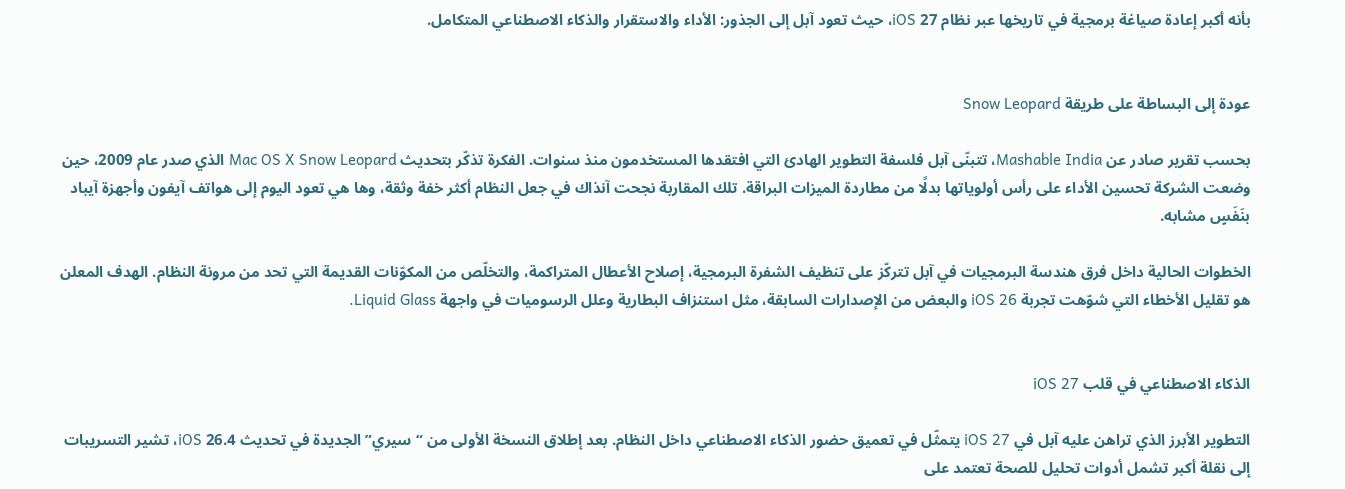بأنه أكبر إعادة صياغة برمجية في تاريخها عبر نظام iOS 27، حيث تعود آبل إلى الجذور: الأداء والاستقرار والذكاء الاصطناعي المتكامل.


عودة إلى البساطة على طريقة Snow Leopard

بحسب تقرير صادر عن Mashable India، تتبنّى آبل فلسفة التطوير الهادئ التي افتقدها المستخدمون منذ سنوات. الفكرة تذكّر بتحديث Mac OS X Snow Leopard الذي صدر عام 2009، حين وضعت الشركة تحسين الأداء على رأس أولوياتها بدلًا من مطاردة الميزات البراقة. تلك المقاربة نجحت آنذاك في جعل النظام أكثر خفة وثقة، وها هي تعود اليوم إلى هواتف آيفون وأجهزة آيباد بنَفَسٍ مشابه.

الخطوات الحالية داخل فرق هندسة البرمجيات في آبل تتركّز على تنظيف الشفرة البرمجية، إصلاح الأعطال المتراكمة، والتخلّص من المكوّنات القديمة التي تحد من مرونة النظام. الهدف المعلن هو تقليل الأخطاء التي شوّهت تجربة iOS 26 والبعض من الإصدارات السابقة، مثل استنزاف البطارية وعلل الرسوميات في واجهة Liquid Glass.


الذكاء الاصطناعي في قلب iOS 27

التطوير الأبرز الذي تراهن عليه آبل في iOS 27 يتمثّل في تعميق حضور الذكاء الاصطناعي داخل النظام. بعد إطلاق النسخة الأولى من “سيري” الجديدة في تحديث iOS 26.4، تشير التسريبات إلى نقلة أكبر تشمل أدوات تحليل للصحة تعتمد على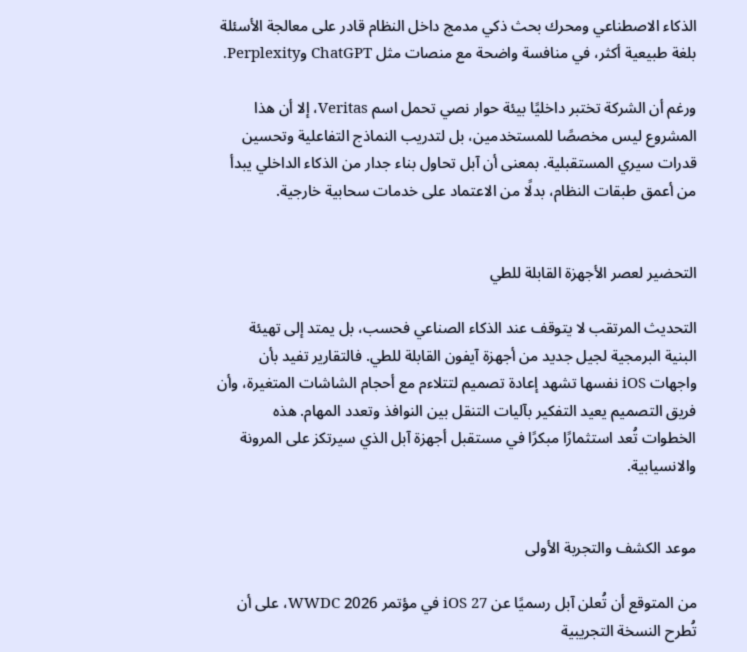الذكاء الاصطناعي ومحرك بحث ذكي مدمج داخل النظام قادر على معالجة الأسئلة بلغة طبيعية أكثر، في منافسة واضحة مع منصات مثل ChatGPT وPerplexity.

ورغم أن الشركة تختبر داخليًا بيئة حوار نصي تحمل اسم Veritas، إلا أن هذا المشروع ليس مخصصًا للمستخدمين، بل لتدريب النماذج التفاعلية وتحسين قدرات سيري المستقبلية. بمعنى أن آبل تحاول بناء جدار من الذكاء الداخلي يبدأ من أعمق طبقات النظام، بدلًا من الاعتماد على خدمات سحابية خارجية.


التحضير لعصر الأجهزة القابلة للطي

التحديث المرتقب لا يتوقف عند الذكاء الصناعي فحسب، بل يمتد إلى تهيئة البنية البرمجية لجيل جديد من أجهزة آيفون القابلة للطي. فالتقارير تفيد بأن واجهات iOS نفسها تشهد إعادة تصميم لتتلاءم مع أحجام الشاشات المتغيرة، وأن فريق التصميم يعيد التفكير بآليات التنقل بين النوافذ وتعدد المهام. هذه الخطوات تُعد استثمارًا مبكرًا في مستقبل أجهزة آبل الذي سيرتكز على المرونة والانسيابية.


موعد الكشف والتجربة الأولى

من المتوقع أن تُعلن آبل رسميًا عن iOS 27 في مؤتمر WWDC 2026، على أن تُطرح النسخة التجريبية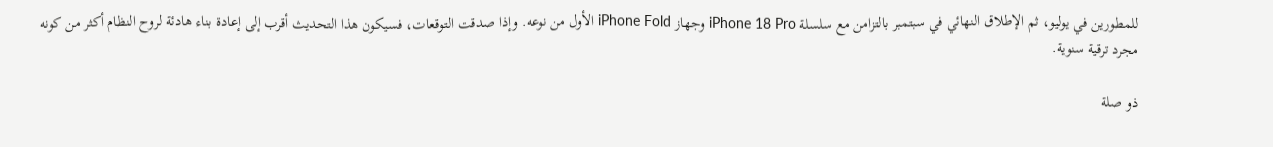للمطورين في يوليو، ثم الإطلاق النهائي في سبتمبر بالتزامن مع سلسلة iPhone 18 Pro وجهاز iPhone Fold الأول من نوعه. وإذا صدقت التوقعات، فسيكون هذا التحديث أقرب إلى إعادة بناء هادئة لروح النظام أكثر من كونه مجرد ترقية سنوية.

ذو صلة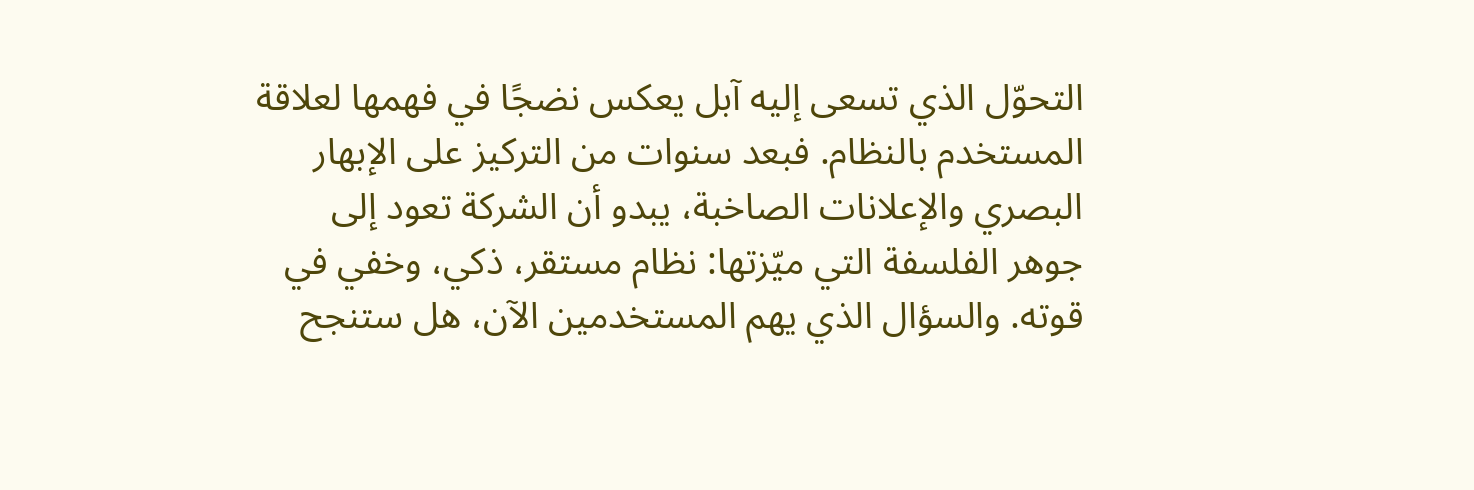التحوّل الذي تسعى إليه آبل يعكس نضجًا في فهمها لعلاقة المستخدم بالنظام. فبعد سنوات من التركيز على الإبهار البصري والإعلانات الصاخبة، يبدو أن الشركة تعود إلى جوهر الفلسفة التي ميّزتها: نظام مستقر، ذكي، وخفي في قوته. والسؤال الذي يهم المستخدمين الآن، هل ستنجح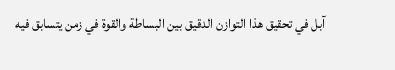آبل في تحقيق هذا التوازن الدقيق بين البساطة والقوة في زمن يتسابق فيه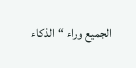الجميع وراء “الذكاء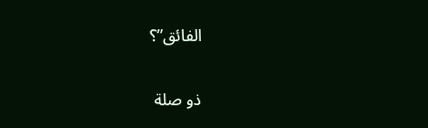الفائق”؟

ذو صلة